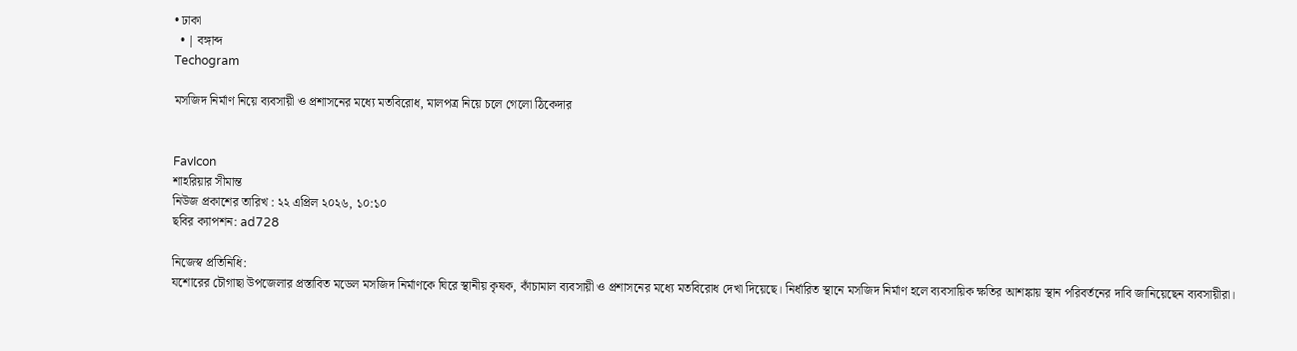• ঢাকা
  • | বঙ্গাব্দ
Techogram

মসজিদ নির্মাণ নিয়ে ব্যবসায়ী ও প্রশাসনের মধ্যে মতবিরোধ, মালপত্র নিয়ে চলে গেলো ঠিকেদার


FavIcon
শাহরিয়ার সীমান্ত
নিউজ প্রকাশের তারিখ : ২২ এপ্রিল ২০২৬, ১০:১০
ছবির ক্যাপশন: ad728

নিজেস্ব প্রতিনিধি:
যশোরের চৌগাছা উপজেলার প্রস্তাবিত মডেল মসজিদ নির্মাণকে ঘিরে স্থানীয় কৃষক, কাঁচামাল ব্যবসায়ী ও প্রশাসনের মধ্যে মতবিরোধ দেখা দিয়েছে। নির্ধারিত স্থানে মসজিদ নির্মাণ হলে ব্যবসায়িক ক্ষতির আশঙ্কায় স্থান পরিবর্তনের দাবি জানিয়েছেন ব্যবসায়ীরা।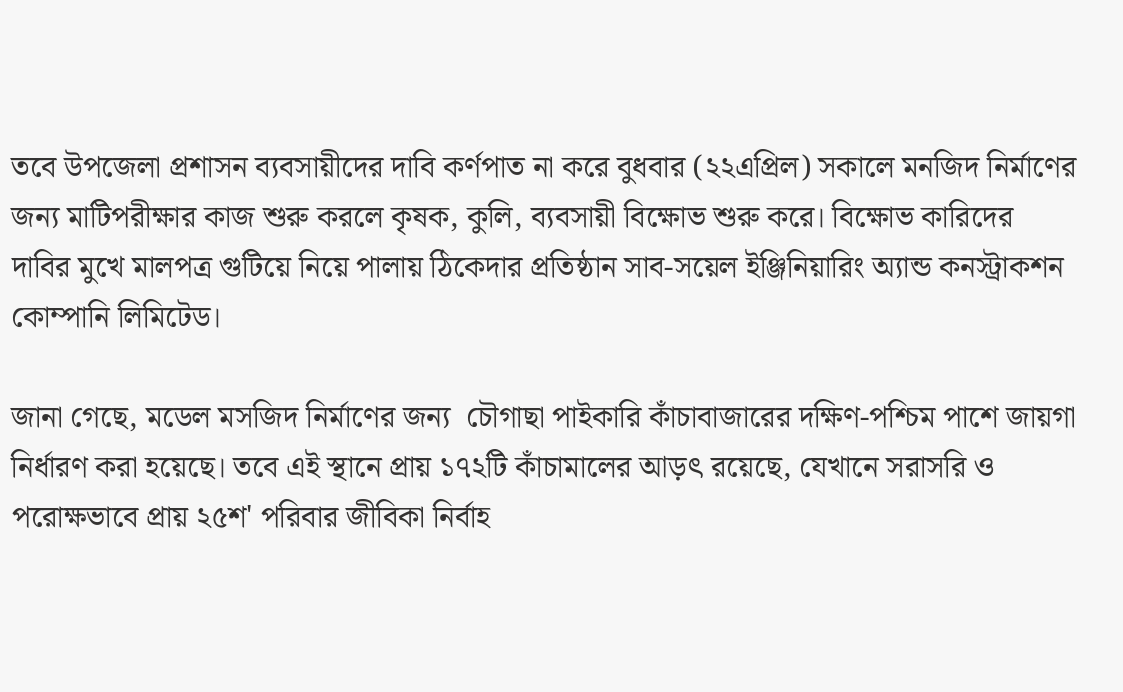তবে উপজেলা প্রশাসন ব্যবসায়ীদের দাবি কর্ণপাত না করে বুধবার (২২এপ্রিল) সকালে মনজিদ নির্মাণের জন্য মাটিপরীক্ষার কাজ শুরু করলে কৃষক, কুলি, ব্যবসায়ী বিক্ষোভ শুরু করে। বিক্ষোভ কারিদের দাবির মুখে মালপত্র গুটিয়ে নিয়ে পালায় ঠিকেদার প্রতিষ্ঠান সাব-সয়েল ইঞ্জিনিয়ারিং অ্যান্ড কনস্ট্রাকশন কোম্পানি লিমিটেড।

জানা গেছে, মডেল মসজিদ নির্মাণের জন্য  চৌগাছা পাইকারি কাঁচাবাজারের দক্ষিণ-পশ্চিম পাশে জায়গা নির্ধারণ করা হয়েছে। তবে এই স্থানে প্রায় ১৭২টি কাঁচামালের আড়ৎ রয়েছে, যেখানে সরাসরি ও পরোক্ষভাবে প্রায় ২৫শ' পরিবার জীবিকা নির্বাহ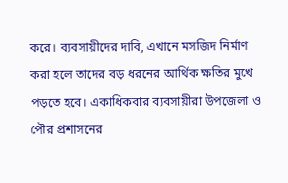করে। ব্যবসায়ীদের দাবি, এখানে মসজিদ নির্মাণ করা হলে তাদের বড় ধরনের আর্থিক ক্ষতির মুখে পড়তে হবে। একাধিকবার ব্যবসায়ীরা উপজেলা ও পৌর প্রশাসনের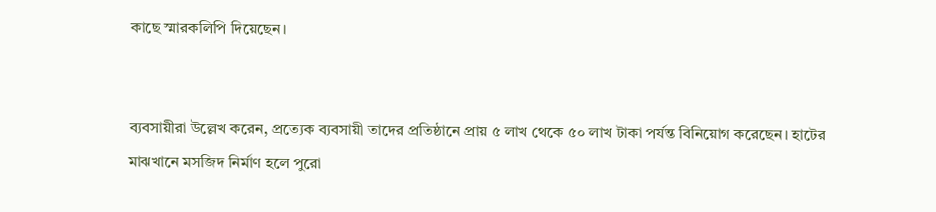কাছে স্মারকলিপি দিয়েছেন।


ব্যবসায়ীরা উল্লেখ করেন, প্রত্যেক ব্যবসায়ী তাদের প্রতিষ্ঠানে প্রায় ৫ লাখ থেকে ৫০ লাখ টাকা পর্যন্ত বিনিয়োগ করেছেন। হাটের মাঝখানে মসজিদ নির্মাণ হলে পুরো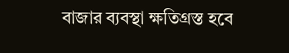বাজার ব্যবস্থা ক্ষতিগ্রস্ত হবে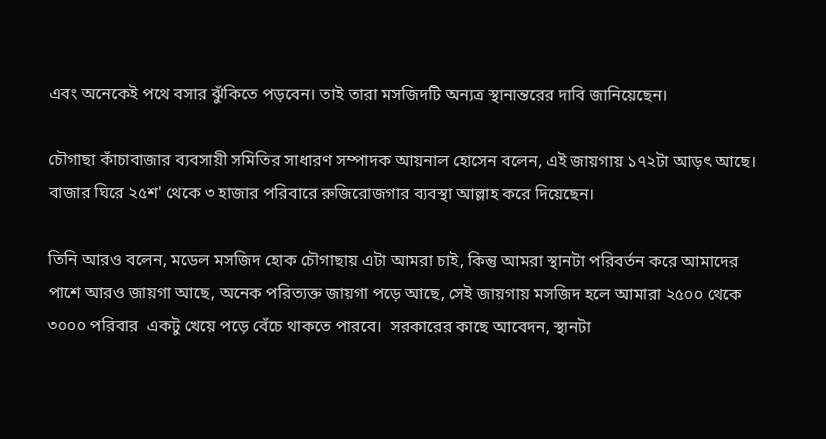এবং অনেকেই পথে বসার ঝুঁকিতে পড়বেন। তাই তারা মসজিদটি অন্যত্র স্থানান্তরের দাবি জানিয়েছেন।

চৌগাছা কাঁচাবাজার ব্যবসায়ী সমিতির সাধারণ সম্পাদক আয়নাল হোসেন বলেন, এই জায়গায় ১৭২টা আড়ৎ আছে। বাজার ঘিরে ২৫শ' থেকে ৩ হাজার পরিবারে রুজিরোজগার ব্যবস্থা আল্লাহ করে দিয়েছেন।

তিনি আরও বলেন, মডেল মসজিদ হোক চৌগাছায় এটা আমরা চাই, কিন্তু আমরা স্থানটা পরিবর্তন করে আমাদের পাশে আরও জায়গা আছে, অনেক পরিত্যক্ত জায়গা পড়ে আছে, সেই জায়গায় মসজিদ হলে আমারা ২৫০০ থেকে ৩০০০ পরিবার  একটু খেয়ে পড়ে বেঁচে থাকতে পারবে।  সরকারের কাছে আবেদন, স্থানটা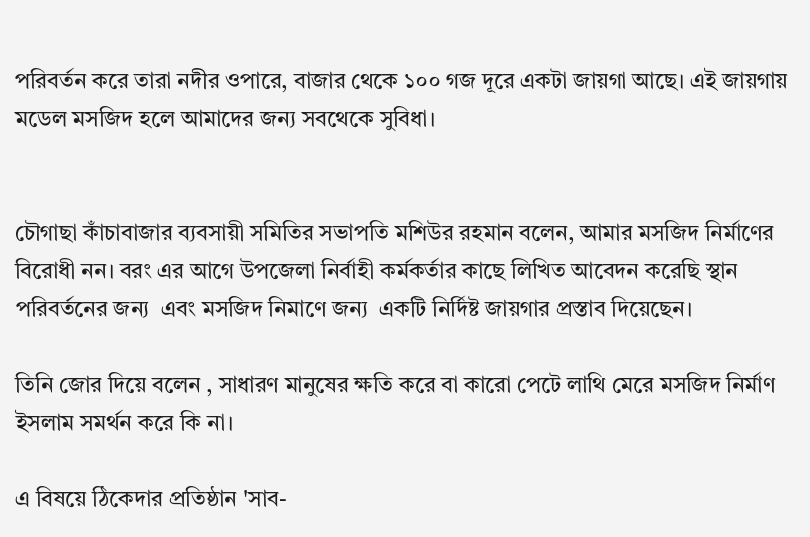পরিবর্তন করে তারা নদীর ওপারে, বাজার থেকে ১০০ গজ দূরে একটা জায়গা আছে। এই জায়গায় মডেল মসজিদ হলে আমাদের জন্য সবথেকে সুবিধা।


চৌগাছা কাঁচাবাজার ব্যবসায়ী সমিতির সভাপতি মশিউর রহমান বলেন, আমার মসজিদ নির্মাণের বিরোধী নন। বরং এর আগে উপজেলা নির্বাহী কর্মকর্তার কাছে লিখিত আবেদন করেছি স্থান পরিবর্তনের জন্য  এবং মসজিদ নিমাণে জন্য  একটি নির্দিষ্ট জায়গার প্রস্তাব দিয়েছেন।

তিনি জোর দিয়ে বলেন , সাধারণ মানুষের ক্ষতি করে বা কারো পেটে লাথি মেরে মসজিদ নির্মাণ ইসলাম সমর্থন করে কি না।

এ বিষয়ে ঠিকেদার প্রতিষ্ঠান 'সাব-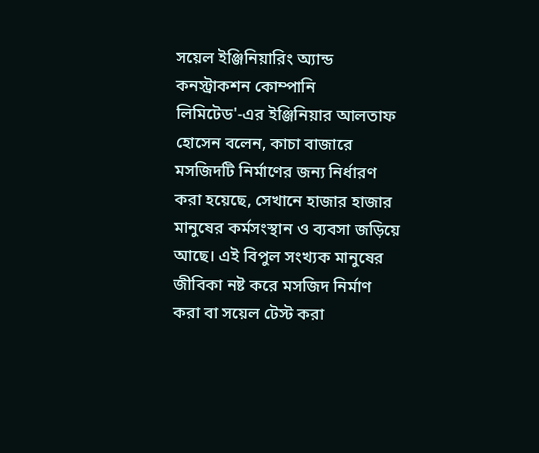সয়েল ইঞ্জিনিয়ারিং অ্যান্ড কনস্ট্রাকশন কোম্পানি লিমিটেড'-এর ইঞ্জিনিয়ার আলতাফ হোসেন বলেন, কাচা বাজারে মসজিদটি নির্মাণের জন্য নির্ধারণ করা হয়েছে, সেখানে হাজার হাজার মানুষের কর্মসংস্থান ও ব্যবসা জড়িয়ে আছে। এই বিপুল সংখ্যক মানুষের জীবিকা নষ্ট করে মসজিদ নির্মাণ করা বা সয়েল টেস্ট করা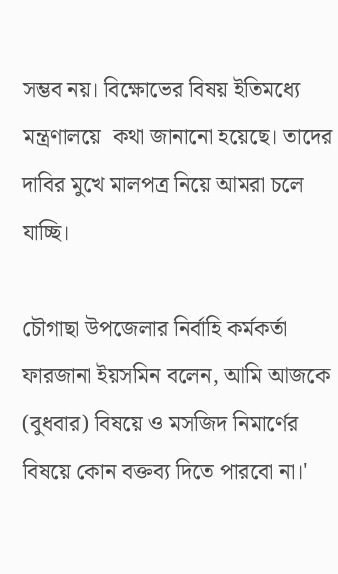সম্ভব নয়। বিক্ষোভের বিষয় ইতিমধ্যে মন্ত্রণালয়ে  কথা জানানো হয়েছে। তাদের দাবির মুখে মালপত্র নিয়ে আমরা চলে যাচ্ছি।

চৌগাছা উপজেলার নির্বাহি কর্মকর্তা ফারজানা ইয়সমিন বলেন, আমি আজকে (বুধবার) বিষয়ে ও মসজিদ নিমার্ণের বিষয়ে কোন বক্তব্য দিতে পারবো না।'